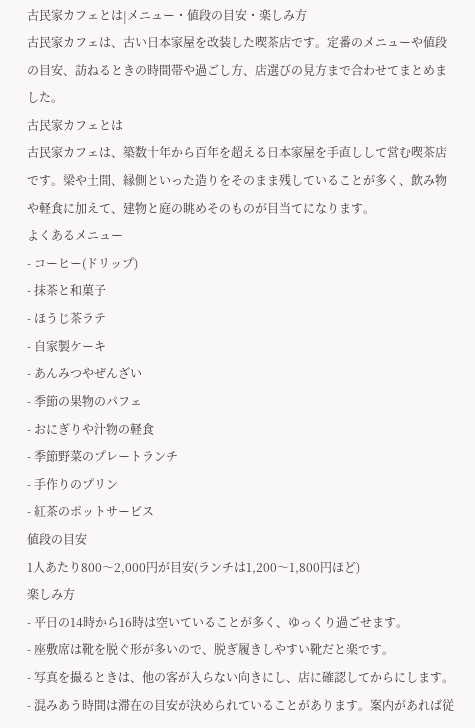古民家カフェとは|メニュー・値段の目安・楽しみ方
古民家カフェは、古い日本家屋を改装した喫茶店です。定番のメニューや値段の目安、訪ねるときの時間帯や過ごし方、店選びの見方まで合わせてまとめました。
古民家カフェとは
古民家カフェは、築数十年から百年を超える日本家屋を手直しして営む喫茶店です。梁や土間、縁側といった造りをそのまま残していることが多く、飲み物や軽食に加えて、建物と庭の眺めそのものが目当てになります。
よくあるメニュー
- コーヒー(ドリップ)
- 抹茶と和菓子
- ほうじ茶ラテ
- 自家製ケーキ
- あんみつやぜんざい
- 季節の果物のパフェ
- おにぎりや汁物の軽食
- 季節野菜のプレートランチ
- 手作りのプリン
- 紅茶のポットサービス
値段の目安
1人あたり800〜2,000円が目安(ランチは1,200〜1,800円ほど)
楽しみ方
- 平日の14時から16時は空いていることが多く、ゆっくり過ごせます。
- 座敷席は靴を脱ぐ形が多いので、脱ぎ履きしやすい靴だと楽です。
- 写真を撮るときは、他の客が入らない向きにし、店に確認してからにします。
- 混みあう時間は滞在の目安が決められていることがあります。案内があれば従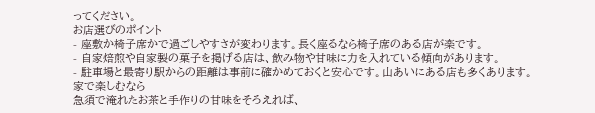ってください。
お店選びのポイント
- 座敷か椅子席かで過ごしやすさが変わります。長く座るなら椅子席のある店が楽です。
- 自家焙煎や自家製の菓子を掲げる店は、飲み物や甘味に力を入れている傾向があります。
- 駐車場と最寄り駅からの距離は事前に確かめておくと安心です。山あいにある店も多くあります。
家で楽しむなら
急須で淹れたお茶と手作りの甘味をそろえれば、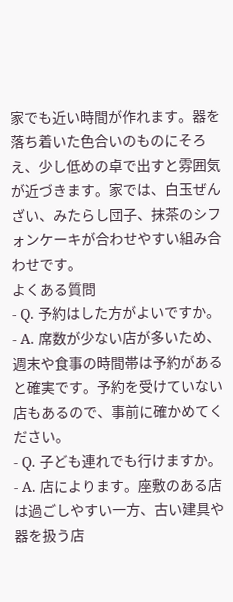家でも近い時間が作れます。器を落ち着いた色合いのものにそろえ、少し低めの卓で出すと雰囲気が近づきます。家では、白玉ぜんざい、みたらし団子、抹茶のシフォンケーキが合わせやすい組み合わせです。
よくある質問
- Q. 予約はした方がよいですか。
- A. 席数が少ない店が多いため、週末や食事の時間帯は予約があると確実です。予約を受けていない店もあるので、事前に確かめてください。
- Q. 子ども連れでも行けますか。
- A. 店によります。座敷のある店は過ごしやすい一方、古い建具や器を扱う店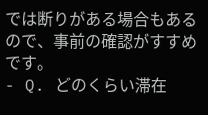では断りがある場合もあるので、事前の確認がすすめです。
- Q. どのくらい滞在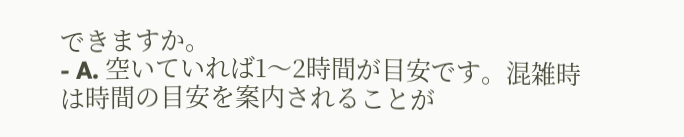できますか。
- A. 空いていれば1〜2時間が目安です。混雑時は時間の目安を案内されることが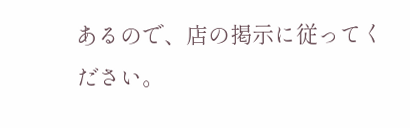あるので、店の掲示に従ってください。